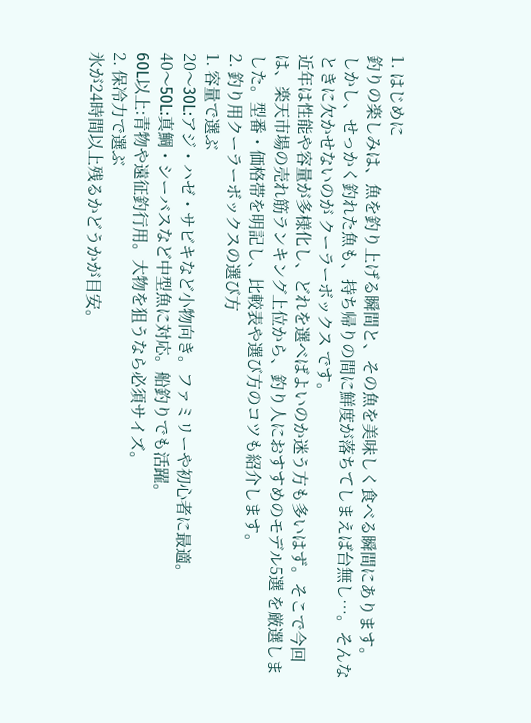1. はじめに
釣りの楽しみは、魚を釣り上げる瞬間と、その魚を美味しく食べる瞬間にあります。
しかし、せっかく釣れた魚も、持ち帰りの間に鮮度が落ちてしまえば台無し…。そんなときに欠かせないのが クーラーボックス です。
近年は性能や容量が多様化し、どれを選べばよいのか迷う方も多いはず。そこで今回は、楽天市場の売れ筋ランキング上位から、釣り人におすすめのモデル5選 を厳選しました。型番・価格帯を明記し、比較表や選び方のコツも紹介します。
2. 釣り用クーラーボックスの選び方
1. 容量で選ぶ
20〜30L:アジ・ハゼ・サビキなど小物向き。ファミリーや初心者に最適。
40〜50L:真鯛・シーバスなど中型魚に対応。船釣りでも活躍。
60L以上:青物や遠征釣行用。大物を狙うなら必須サイズ。
2. 保冷力で選ぶ
氷が24時間以上残るかどうかが目安。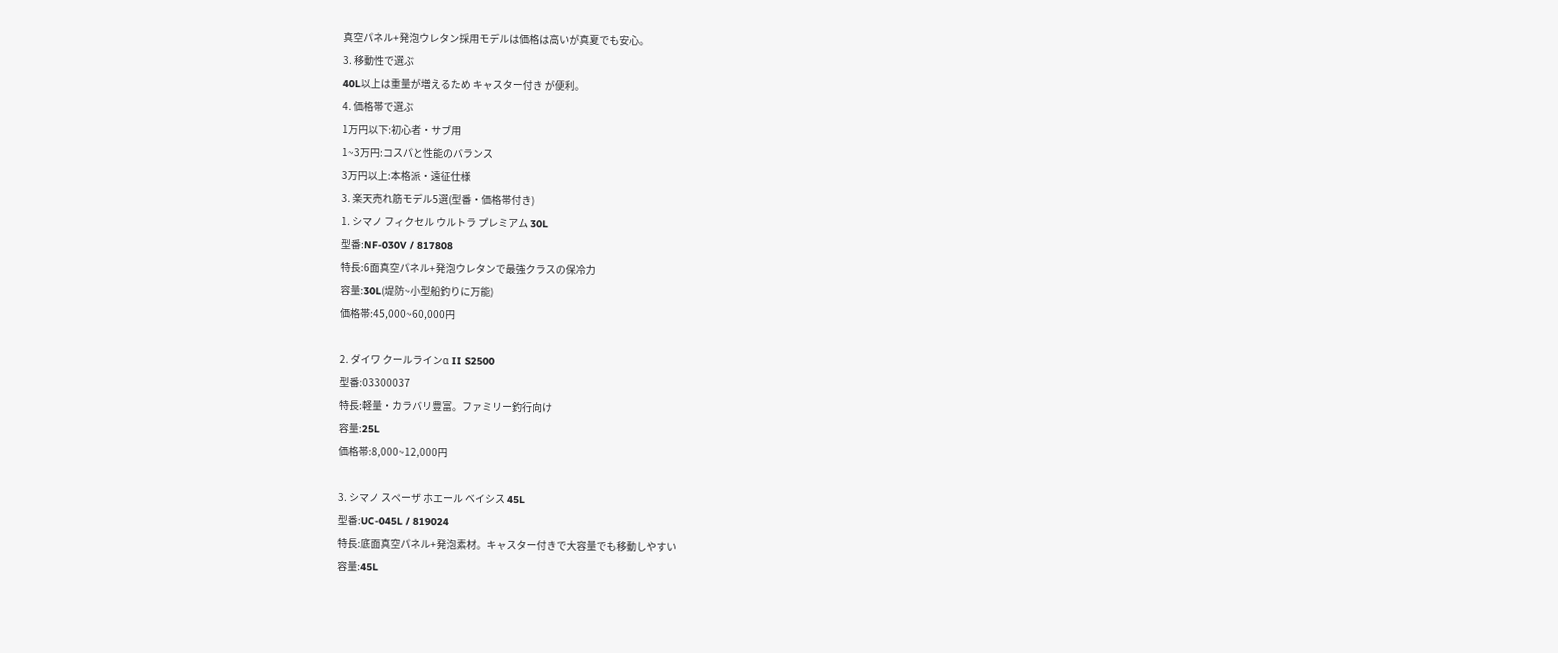真空パネル+発泡ウレタン採用モデルは価格は高いが真夏でも安心。
3. 移動性で選ぶ
40L以上は重量が増えるため キャスター付き が便利。
4. 価格帯で選ぶ
1万円以下:初心者・サブ用
1~3万円:コスパと性能のバランス
3万円以上:本格派・遠征仕様
3. 楽天売れ筋モデル5選(型番・価格帯付き)
1. シマノ フィクセル ウルトラ プレミアム 30L
型番:NF-030V / 817808
特長:6面真空パネル+発泡ウレタンで最強クラスの保冷力
容量:30L(堤防~小型船釣りに万能)
価格帯:45,000~60,000円

2. ダイワ クールラインα II S2500
型番:03300037
特長:軽量・カラバリ豊富。ファミリー釣行向け
容量:25L
価格帯:8,000~12,000円

3. シマノ スペーザ ホエール ベイシス 45L
型番:UC-045L / 819024
特長:底面真空パネル+発泡素材。キャスター付きで大容量でも移動しやすい
容量:45L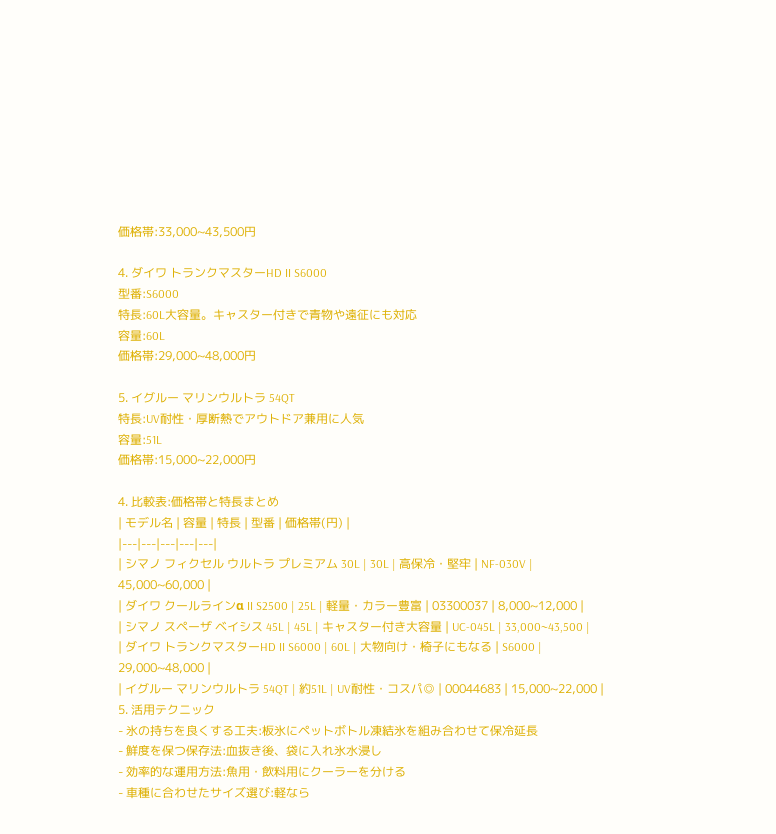価格帯:33,000~43,500円

4. ダイワ トランクマスターHD II S6000
型番:S6000
特長:60L大容量。キャスター付きで青物や遠征にも対応
容量:60L
価格帯:29,000~48,000円

5. イグルー マリンウルトラ 54QT
特長:UV耐性・厚断熱でアウトドア兼用に人気
容量:51L
価格帯:15,000~22,000円

4. 比較表:価格帯と特長まとめ
| モデル名 | 容量 | 特長 | 型番 | 価格帯(円) |
|---|---|---|---|---|
| シマノ フィクセル ウルトラ プレミアム 30L | 30L | 高保冷・堅牢 | NF-030V | 45,000~60,000 |
| ダイワ クールラインα II S2500 | 25L | 軽量・カラー豊富 | 03300037 | 8,000~12,000 |
| シマノ スペーザ ベイシス 45L | 45L | キャスター付き大容量 | UC-045L | 33,000~43,500 |
| ダイワ トランクマスターHD II S6000 | 60L | 大物向け・椅子にもなる | S6000 | 29,000~48,000 |
| イグルー マリンウルトラ 54QT | 約51L | UV耐性・コスパ◎ | 00044683 | 15,000~22,000 |
5. 活用テクニック
- 氷の持ちを良くする工夫:板氷にペットボトル凍結氷を組み合わせて保冷延長
- 鮮度を保つ保存法:血抜き後、袋に入れ氷水浸し
- 効率的な運用方法:魚用・飲料用にクーラーを分ける
- 車種に合わせたサイズ選び:軽なら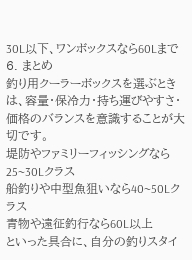30L以下、ワンボックスなら60Lまで
6. まとめ
釣り用クーラーボックスを選ぶときは、容量・保冷力・持ち運びやすさ・価格のバランスを意識することが大切です。
堤防やファミリーフィッシングなら25~30Lクラス
船釣りや中型魚狙いなら40~50Lクラス
青物や遠征釣行なら60L以上
といった具合に、自分の釣りスタイ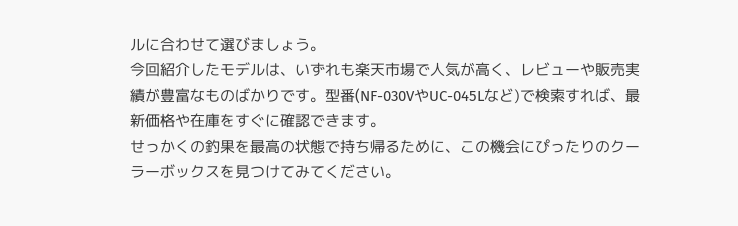ルに合わせて選びましょう。
今回紹介したモデルは、いずれも楽天市場で人気が高く、レビューや販売実績が豊富なものばかりです。型番(NF-030VやUC-045Lなど)で検索すれば、最新価格や在庫をすぐに確認できます。
せっかくの釣果を最高の状態で持ち帰るために、この機会にぴったりのクーラーボックスを見つけてみてください。